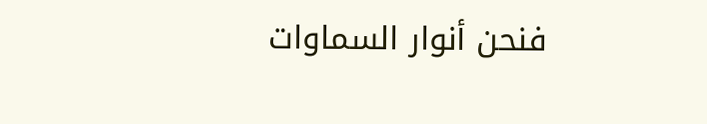فنحن أنوار السماوات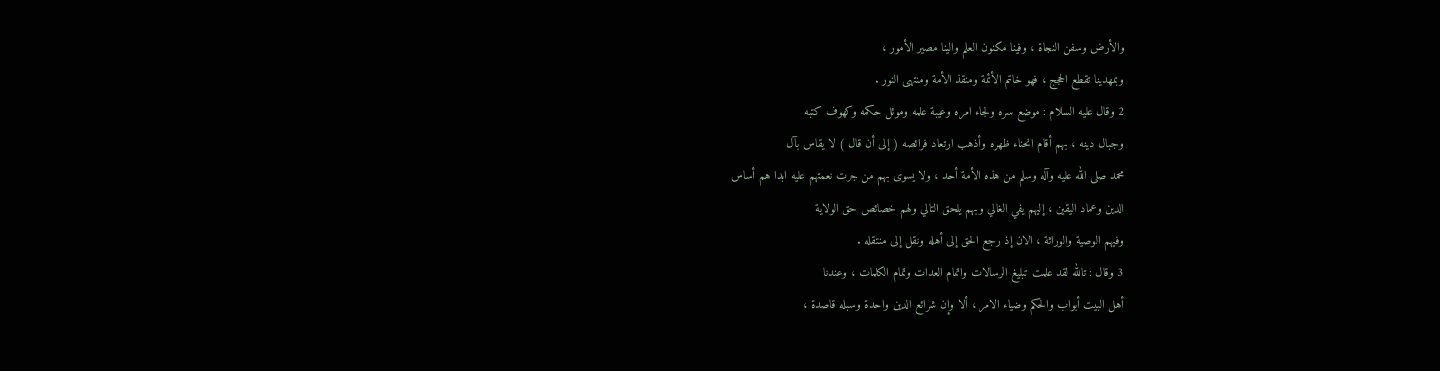والأرض وسفن النجاة ، وفينا مكنون العلم والينا مصير الأمور ،
وبمهدينا تقطع الحجج ، فهو خاتم الأئمة ومنقذ الأمة ومنتهى النور .
2 وقال عليه السلام : موضع سره ولجاء امره وعيبة علمه وموئل حكمه وكهوف كتبه
وجبال دينه ، بهم أقام انحناء ظهره وأذهب ارتعاد فرائصه ( إلى أن قال ) لا يقاس بآل
محمد صلى الله عليه وآله وسلم من هذه الأمة أحد ، ولا يسوى بهم من جرت نعمتهم عليه ابدا هم أساس
الدين وعماد اليقين ، إليهم يفي الغالي وبهم يلحق التالي ولهم خصائص حق الولاية
وفيهم الوصية والوراثة ، الان إذ رجع الحق إلى أهله ونقل إلى منتقله .
3 وقال : تالله لقد علمت تبليغ الرسالات واتمام العدات وتمام الكلمات ، وعندنا
أهل البيت أبواب والحكم وضياء الامر ، ألا وإن شرائع الدين واحدة وسبله قاصدة ،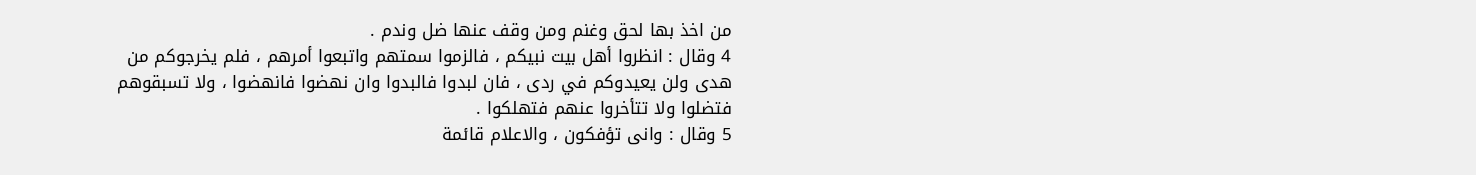من اخذ بها لحق وغنم ومن وقف عنها ضل وندم .
4 وقال : انظروا أهل بيت نبيكم ، فالزموا سمتهم واتبعوا أمرهم ، فلم يخرجوكم من
هدى ولن يعيدوكم في ردى ، فان لبدوا فالبدوا وان نهضوا فانهضوا ، ولا تسبقوهم
فتضلوا ولا تتأخروا عنهم فتهلكوا .
5 وقال : وانى تؤفكون ، والاعلام قائمة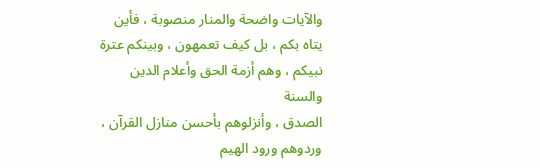والآيات واضحة والمنار منصوبة ، فأين
يتاه بكم ، بل كيف تعمهون ، وبينكم عترة نبيكم ، وهم أزمة الحق وأعلام الدين والسنة
الصدق ، وأنزلوهم بأحسن منازل القرآن ، وردوهم ورود الهيم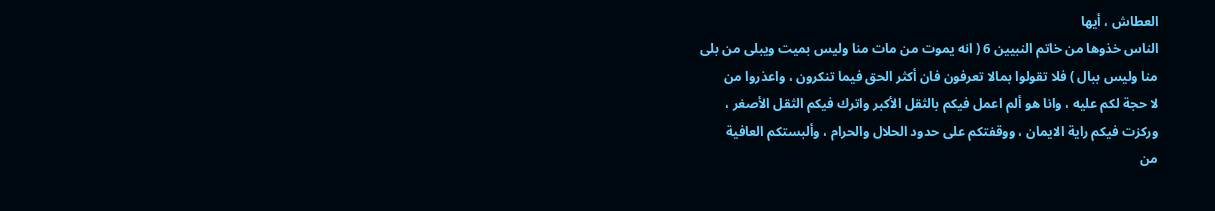العطاش ، أيها
الناس خذوها من خاتم النبيين 6 ( انه يموت من مات منا وليس بميت ويبلى من بلى
منا وليس ببال ) فلا تقولوا بمالا تعرفون فان أكثر الحق فيما تنكرون ، واعذروا من
لا حجة لكم عليه ، وانا هو ألم اعمل فيكم بالثقل الأكبر واترك فيكم الثقل الأصغر ،
وركزت فيكم راية الايمان ، ووقفتكم على حدود الحلال والحرام ، وألبستكم العافية
من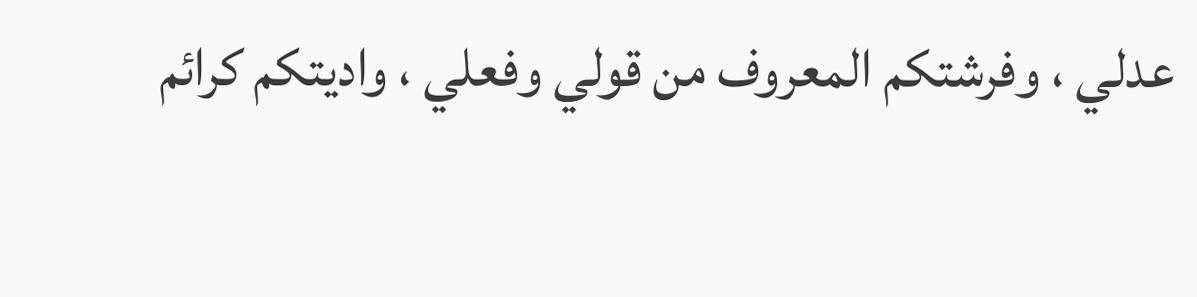عدلي ، وفرشتكم المعروف من قولي وفعلي ، واديتكم كرائم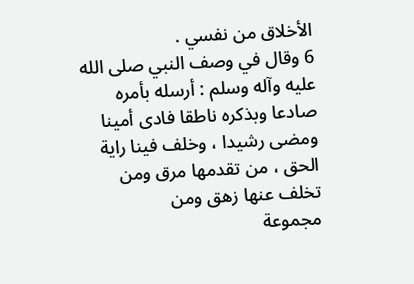الأخلاق من نفسي .
6 وقال في وصف النبي صلى الله عليه وآله وسلم : أرسله بأمره صادعا وبذكره ناطقا فادى أمينا
ومضى رشيدا ، وخلف فينا راية الحق ، من تقدمها مرق ومن تخلف عنها زهق ومن
مجموعة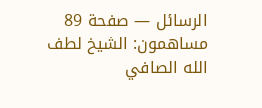الرسائل — صفحة 89
مساهمون: الشيخ لطف الله الصافي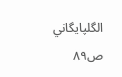الگلپايگاني
ص٨٩